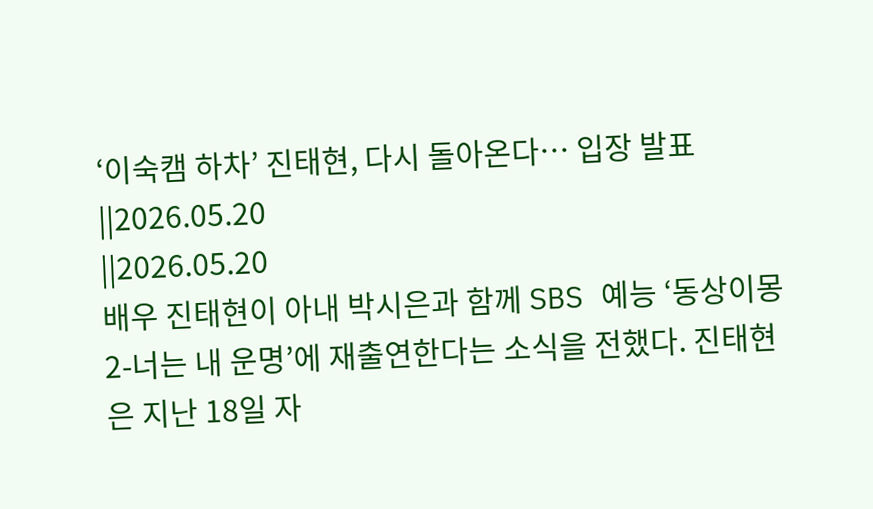‘이숙캠 하차’ 진태현, 다시 돌아온다… 입장 발표
||2026.05.20
||2026.05.20
배우 진태현이 아내 박시은과 함께 SBS 예능 ‘동상이몽2-너는 내 운명’에 재출연한다는 소식을 전했다. 진태현은 지난 18일 자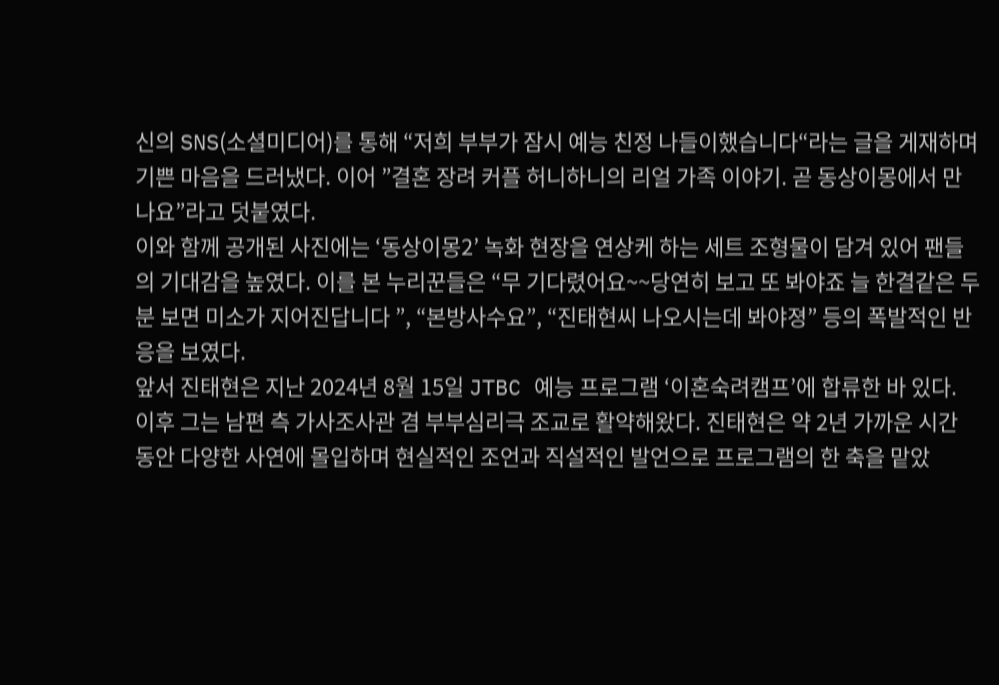신의 SNS(소셜미디어)를 통해 “저희 부부가 잠시 예능 친정 나들이했습니다“라는 글을 게재하며 기쁜 마음을 드러냈다. 이어 ”결혼 장려 커플 허니하니의 리얼 가족 이야기. 곧 동상이몽에서 만나요”라고 덧붙였다.
이와 함께 공개된 사진에는 ‘동상이몽2’ 녹화 현장을 연상케 하는 세트 조형물이 담겨 있어 팬들의 기대감을 높였다. 이를 본 누리꾼들은 “무 기다렸어요~~당연히 보고 또 봐야죠 늘 한결같은 두분 보면 미소가 지어진답니다 ”, “본방사수요”, “진태현씨 나오시는데 봐야졍” 등의 폭발적인 반응을 보였다.
앞서 진태현은 지난 2024년 8월 15일 JTBC 예능 프로그램 ‘이혼숙려캠프’에 합류한 바 있다. 이후 그는 남편 측 가사조사관 겸 부부심리극 조교로 활약해왔다. 진태현은 약 2년 가까운 시간 동안 다양한 사연에 몰입하며 현실적인 조언과 직설적인 발언으로 프로그램의 한 축을 맡았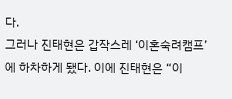다.
그러나 진태현은 갑작스레 ‘이혼숙려캠프’에 하차하게 됐다. 이에 진태현은 “이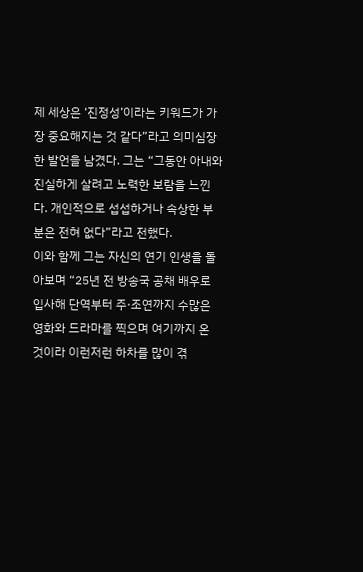제 세상은 ‘진정성’이라는 키워드가 가장 중요해지는 것 같다”라고 의미심장한 발언을 남겼다. 그는 “그동안 아내와 진실하게 살려고 노력한 보람을 느낀다. 개인적으로 섭섭하거나 속상한 부분은 전혀 없다”라고 전했다.
이와 함께 그는 자신의 연기 인생을 돌아보며 “25년 전 방송국 공채 배우로 입사해 단역부터 주·조연까지 수많은 영화와 드라마를 찍으며 여기까지 온 것이라 이런저런 하차를 많이 겪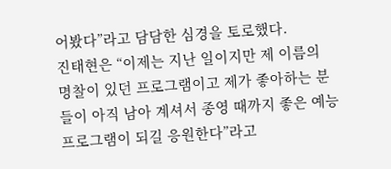어봤다”라고 담담한 심경을 토로했다.
진태현은 “이제는 지난 일이지만 제 이름의 명찰이 있던 프로그램이고 제가 좋아하는 분들이 아직 남아 계셔서 종영 때까지 좋은 예능 프로그램이 되길 응원한다”라고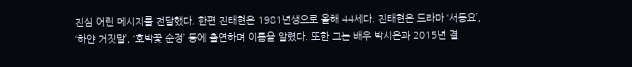진심 어린 메시지를 전달했다. 한편 진태현은 1981년생으로 올해 44세다. 진태현은 드라마 ‘서동요’, ‘하얀 거짓말’, ‘호박꽃 순정’ 등에 출연하며 이름을 알렸다. 또한 그는 배우 박시은과 2015년 결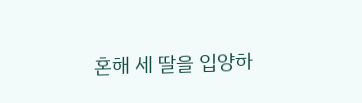혼해 세 딸을 입양하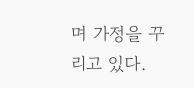며 가정을 꾸리고 있다.